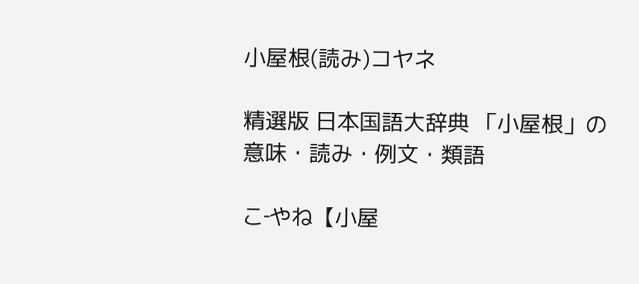小屋根(読み)コヤネ

精選版 日本国語大辞典 「小屋根」の意味・読み・例文・類語

こ‐やね【小屋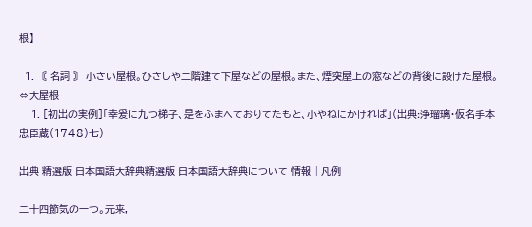根】

  1. 〘 名詞 〙 小さい屋根。ひさしや二階建て下屋などの屋根。また、煙突屋上の窓などの背後に設けた屋根。⇔大屋根
    1. [初出の実例]「幸爰に九つ梯子、是をふまへておりてたもと、小やねにかければ」(出典:浄瑠璃・仮名手本忠臣蔵(1748)七)

出典 精選版 日本国語大辞典精選版 日本国語大辞典について 情報 | 凡例

二十四節気の一つ。元来,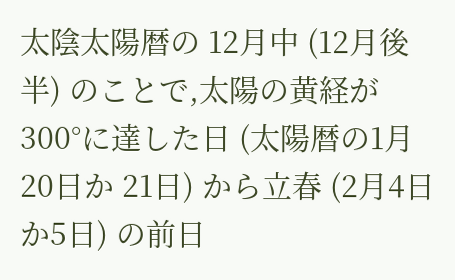太陰太陽暦の 12月中 (12月後半) のことで,太陽の黄経が 300°に達した日 (太陽暦の1月 20日か 21日) から立春 (2月4日か5日) の前日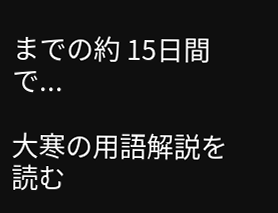までの約 15日間で...

大寒の用語解説を読む